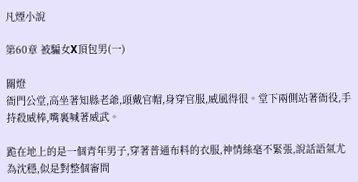凡煙小說

第60章 被騙女X頂包男(一)

關燈
衙門公堂,高坐著知縣老爺,頭戴官帽,身穿官服,威風得很。堂下兩側站著衙役,手持殺威棒,嘴裏喊著威武。

跪在地上的是一個青年男子,穿著普通布料的衣服,神情絲毫不緊張,說話語氣尤為沈穩,似是對整個審問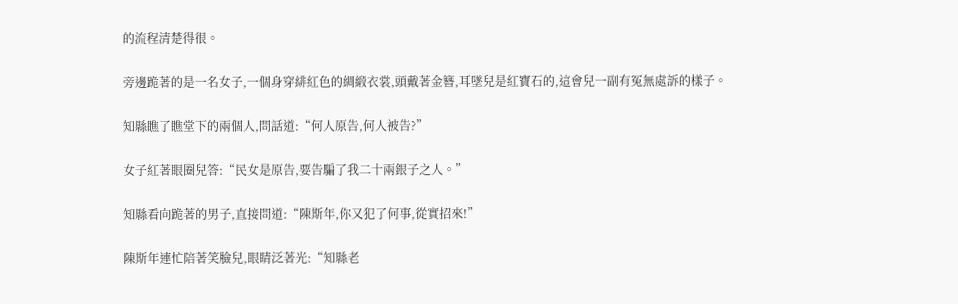的流程清楚得很。

旁邊跪著的是一名女子,一個身穿緋紅色的綢緞衣裳,頭戴著金簪,耳墜兒是紅寶石的,這會兒一副有冤無處訴的樣子。

知縣瞧了瞧堂下的兩個人,問話道:“何人原告,何人被告?”

女子紅著眼圈兒答:“民女是原告,要告騙了我二十兩銀子之人。”

知縣看向跪著的男子,直接問道:“陳斯年,你又犯了何事,從實招來!”

陳斯年連忙陪著笑臉兒,眼睛泛著光:“知縣老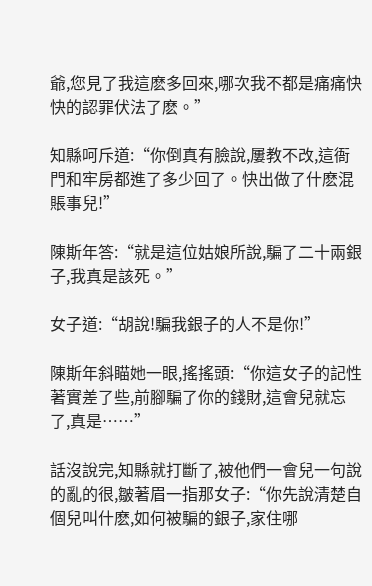爺,您見了我這麽多回來,哪次我不都是痛痛快快的認罪伏法了麽。”

知縣呵斥道:“你倒真有臉說,屢教不改,這衙門和牢房都進了多少回了。快出做了什麽混賬事兒!”

陳斯年答:“就是這位姑娘所說,騙了二十兩銀子,我真是該死。”

女子道:“胡說!騙我銀子的人不是你!”

陳斯年斜瞄她一眼,搖搖頭:“你這女子的記性著實差了些,前腳騙了你的錢財,這會兒就忘了,真是……”

話沒說完,知縣就打斷了,被他們一會兒一句說的亂的很,皺著眉一指那女子:“你先說清楚自個兒叫什麽,如何被騙的銀子,家住哪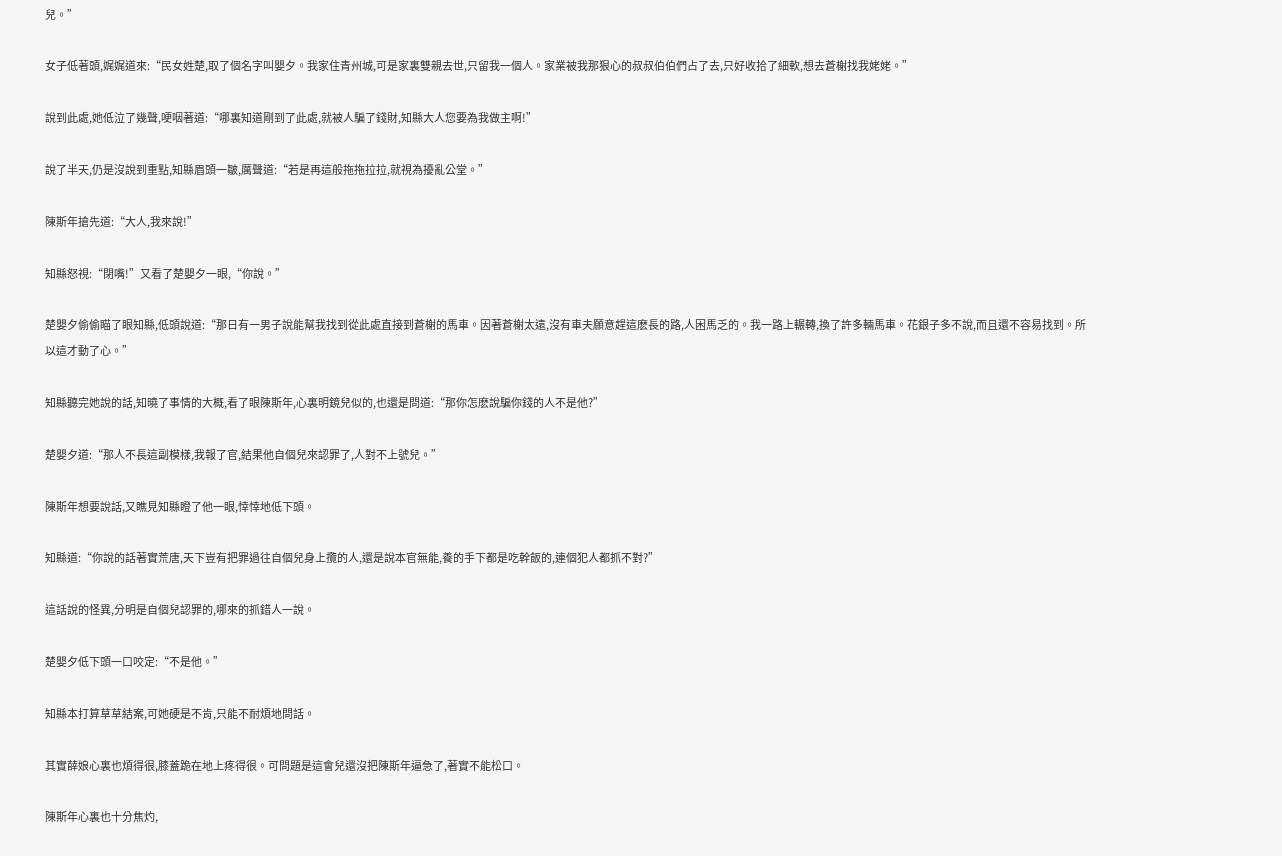兒。”

女子低著頭,娓娓道來:“民女姓楚,取了個名字叫嬰夕。我家住青州城,可是家裏雙親去世,只留我一個人。家業被我那狠心的叔叔伯伯們占了去,只好收拾了細軟,想去蒼榭找我姥姥。”

說到此處,她低泣了幾聲,哽咽著道:“哪裏知道剛到了此處,就被人騙了錢財,知縣大人您要為我做主啊!”

說了半天,仍是沒說到重點,知縣眉頭一皺,厲聲道:“若是再這般拖拖拉拉,就視為擾亂公堂。”

陳斯年搶先道:“大人,我來說!”

知縣怒視:“閉嘴!”又看了楚嬰夕一眼,“你說。”

楚嬰夕偷偷瞄了眼知縣,低頭說道:“那日有一男子說能幫我找到從此處直接到蒼榭的馬車。因著蒼榭太遠,沒有車夫願意趕這麽長的路,人困馬乏的。我一路上輾轉,換了許多輛馬車。花銀子多不說,而且還不容易找到。所以這才動了心。”

知縣聽完她說的話,知曉了事情的大概,看了眼陳斯年,心裏明鏡兒似的,也還是問道:“那你怎麽說騙你錢的人不是他?”

楚嬰夕道:“那人不長這副模樣,我報了官,結果他自個兒來認罪了,人對不上號兒。”

陳斯年想要說話,又瞧見知縣瞪了他一眼,悻悻地低下頭。

知縣道:“你說的話著實荒唐,天下豈有把罪過往自個兒身上攬的人,還是說本官無能,養的手下都是吃幹飯的,連個犯人都抓不對?”

這話說的怪異,分明是自個兒認罪的,哪來的抓錯人一說。

楚嬰夕低下頭一口咬定:“不是他。”

知縣本打算草草結案,可她硬是不肯,只能不耐煩地問話。

其實薛娘心裏也煩得很,膝蓋跪在地上疼得很。可問題是這會兒還沒把陳斯年逼急了,著實不能松口。

陳斯年心裏也十分焦灼,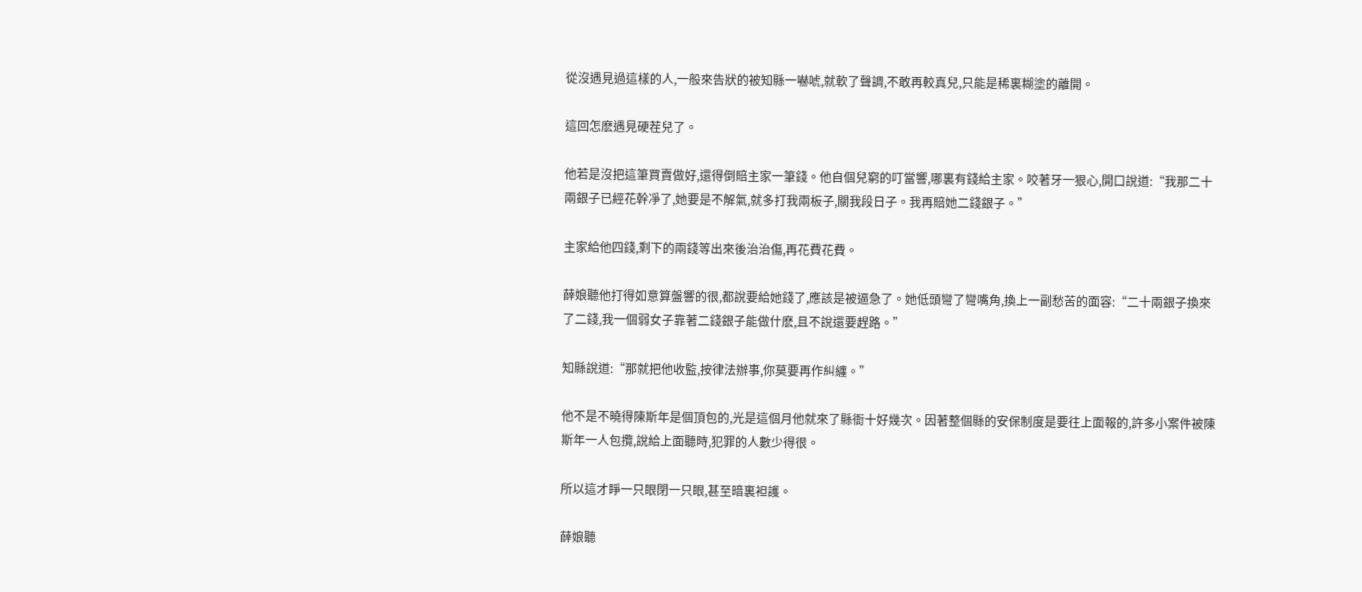從沒遇見過這樣的人,一般來告狀的被知縣一嚇唬,就軟了聲調,不敢再較真兒,只能是稀裏糊塗的離開。

這回怎麽遇見硬茬兒了。

他若是沒把這筆買賣做好,還得倒賠主家一筆錢。他自個兒窮的叮當響,哪裏有錢給主家。咬著牙一狠心,開口說道:“我那二十兩銀子已經花幹凈了,她要是不解氣,就多打我兩板子,關我段日子。我再賠她二錢銀子。”

主家給他四錢,剩下的兩錢等出來後治治傷,再花費花費。

薛娘聽他打得如意算盤響的很,都說要給她錢了,應該是被逼急了。她低頭彎了彎嘴角,換上一副愁苦的面容:“二十兩銀子換來了二錢,我一個弱女子靠著二錢銀子能做什麽,且不說還要趕路。”

知縣說道:“那就把他收監,按律法辦事,你莫要再作糾纏。”

他不是不曉得陳斯年是個頂包的,光是這個月他就來了縣衙十好幾次。因著整個縣的安保制度是要往上面報的,許多小案件被陳斯年一人包攬,說給上面聽時,犯罪的人數少得很。

所以這才睜一只眼閉一只眼,甚至暗裏袒護。

薛娘聽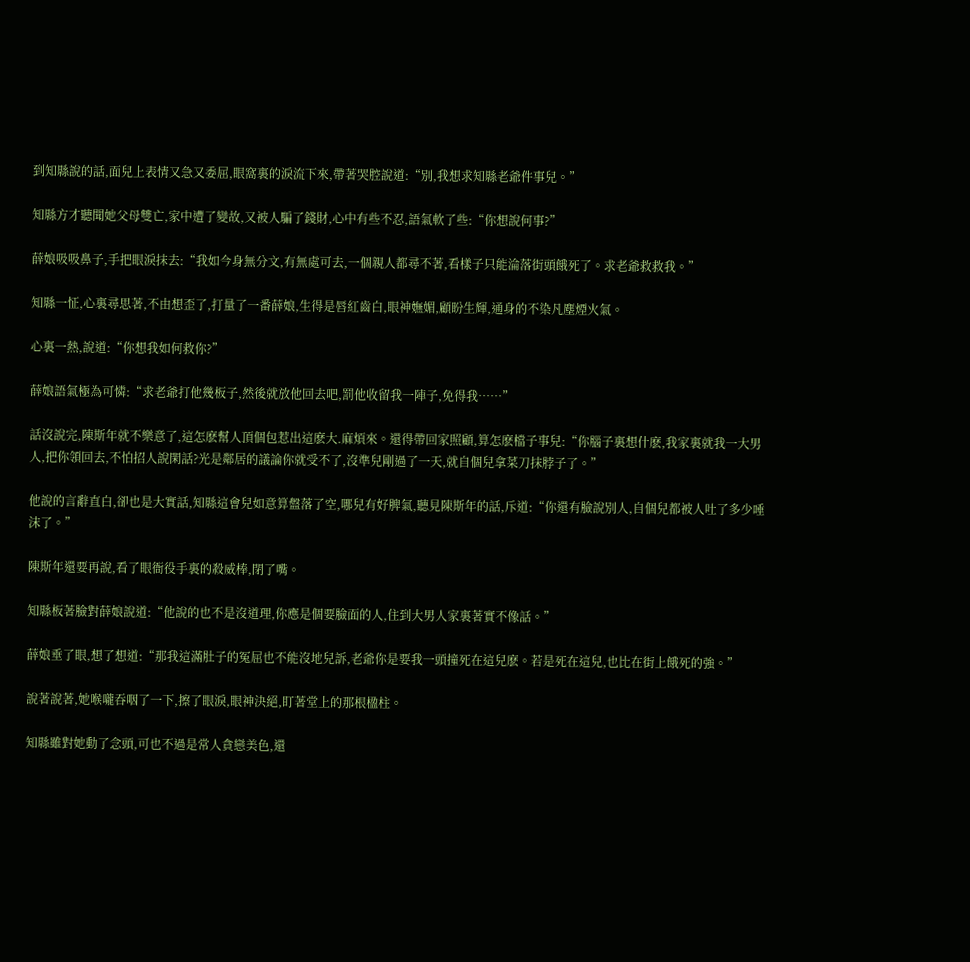到知縣說的話,面兒上表情又急又委屈,眼窩裏的淚流下來,帶著哭腔說道:“別,我想求知縣老爺件事兒。”

知縣方才聽聞她父母雙亡,家中遭了變故,又被人騙了錢財,心中有些不忍,語氣軟了些:“你想說何事?”

薛娘吸吸鼻子,手把眼淚抹去:“我如今身無分文,有無處可去,一個親人都尋不著,看樣子只能淪落街頭餓死了。求老爺救救我。”

知縣一怔,心裏尋思著,不由想歪了,打量了一番薛娘,生得是唇紅齒白,眼神嫵媚,顧盼生輝,通身的不染凡塵煙火氣。

心裏一熱,說道:“你想我如何救你?”

薛娘語氣極為可憐:“求老爺打他幾板子,然後就放他回去吧,罰他收留我一陣子,免得我……”

話沒說完,陳斯年就不樂意了,這怎麽幫人頂個包惹出這麽大.麻煩來。還得帶回家照顧,算怎麽檔子事兒:“你腦子裏想什麽,我家裏就我一大男人,把你領回去,不怕招人說閑話?光是鄰居的議論你就受不了,沒準兒剛過了一天,就自個兒拿菜刀抹脖子了。”

他說的言辭直白,卻也是大實話,知縣這會兒如意算盤落了空,哪兒有好脾氣,聽見陳斯年的話,斥道:“你還有臉說別人,自個兒都被人吐了多少唾沫了。”

陳斯年還要再說,看了眼衙役手裏的殺威棒,閉了嘴。

知縣板著臉對薛娘說道:“他說的也不是沒道理,你應是個要臉面的人,住到大男人家裏著實不像話。”

薛娘垂了眼,想了想道:“那我這滿肚子的冤屈也不能沒地兒訴,老爺你是要我一頭撞死在這兒麽。若是死在這兒,也比在街上餓死的強。”

說著說著,她喉嚨吞咽了一下,擦了眼淚,眼神決絕,盯著堂上的那根楹柱。

知縣雖對她動了念頭,可也不過是常人貪戀美色,還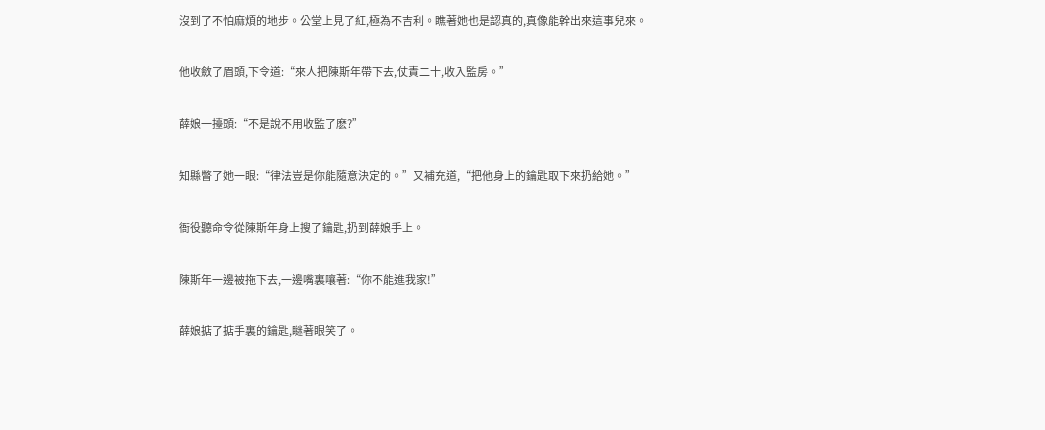沒到了不怕麻煩的地步。公堂上見了紅,極為不吉利。瞧著她也是認真的,真像能幹出來這事兒來。

他收斂了眉頭,下令道:“來人把陳斯年帶下去,仗責二十,收入監房。”

薛娘一擡頭:“不是說不用收監了麽?”

知縣瞥了她一眼:“律法豈是你能隨意決定的。”又補充道,“把他身上的鑰匙取下來扔給她。”

衙役聽命令從陳斯年身上搜了鑰匙,扔到薛娘手上。

陳斯年一邊被拖下去,一邊嘴裏嚷著:“你不能進我家!”

薛娘掂了掂手裏的鑰匙,瞇著眼笑了。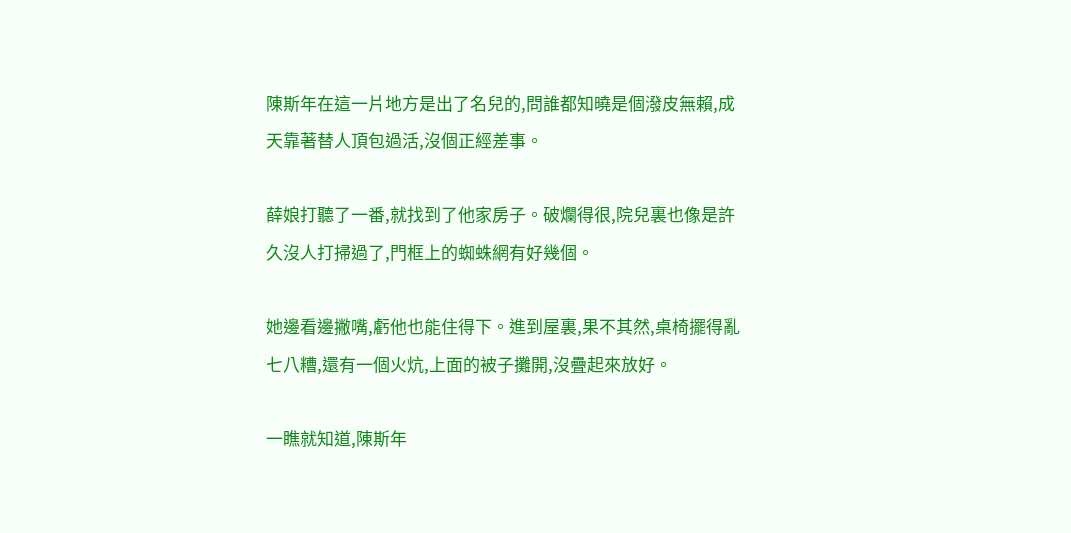陳斯年在這一片地方是出了名兒的,問誰都知曉是個潑皮無賴,成天靠著替人頂包過活,沒個正經差事。

薛娘打聽了一番,就找到了他家房子。破爛得很,院兒裏也像是許久沒人打掃過了,門框上的蜘蛛網有好幾個。

她邊看邊撇嘴,虧他也能住得下。進到屋裏,果不其然,桌椅擺得亂七八糟,還有一個火炕,上面的被子攤開,沒疊起來放好。

一瞧就知道,陳斯年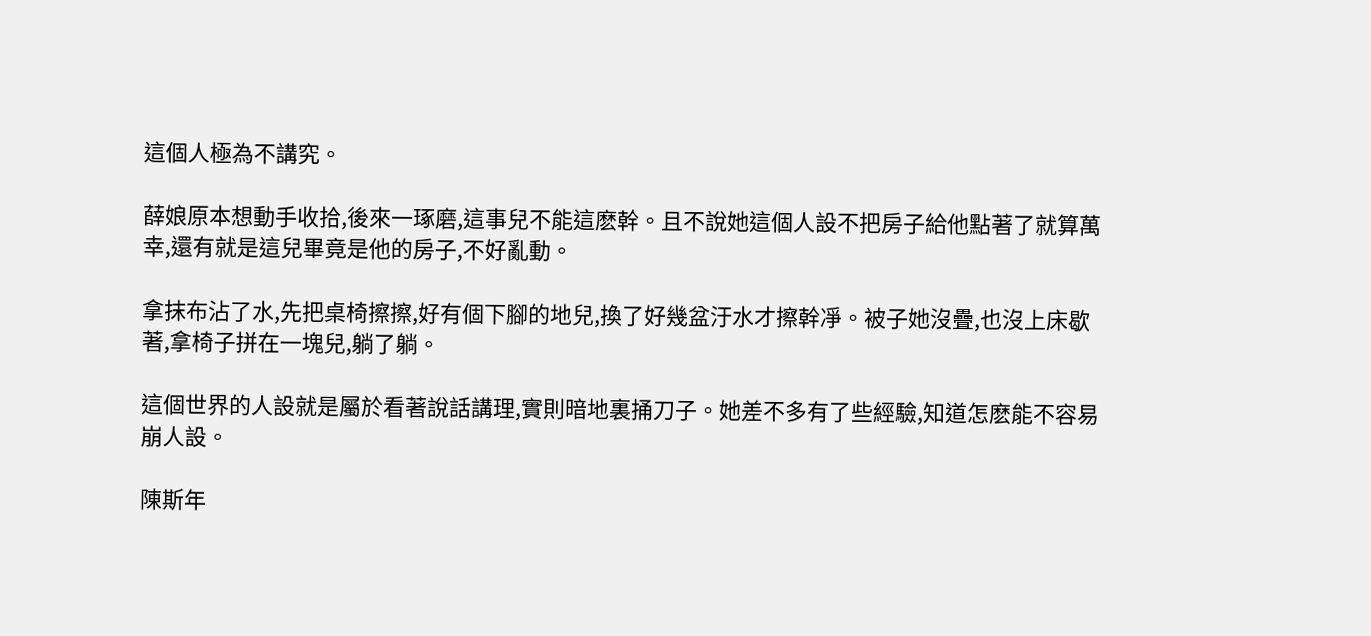這個人極為不講究。

薛娘原本想動手收拾,後來一琢磨,這事兒不能這麽幹。且不說她這個人設不把房子給他點著了就算萬幸,還有就是這兒畢竟是他的房子,不好亂動。

拿抹布沾了水,先把桌椅擦擦,好有個下腳的地兒,換了好幾盆汙水才擦幹凈。被子她沒疊,也沒上床歇著,拿椅子拼在一塊兒,躺了躺。

這個世界的人設就是屬於看著說話講理,實則暗地裏捅刀子。她差不多有了些經驗,知道怎麽能不容易崩人設。

陳斯年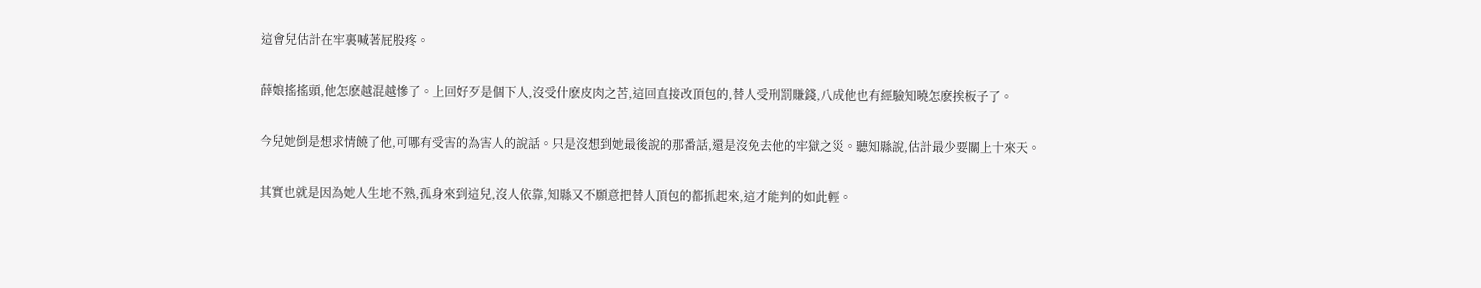這會兒估計在牢裏喊著屁股疼。

薛娘搖搖頭,他怎麽越混越慘了。上回好歹是個下人,沒受什麽皮肉之苦,這回直接改頂包的,替人受刑罰賺錢,八成他也有經驗知曉怎麽挨板子了。

今兒她倒是想求情饒了他,可哪有受害的為害人的說話。只是沒想到她最後說的那番話,還是沒免去他的牢獄之災。聽知縣說,估計最少要關上十來天。

其實也就是因為她人生地不熟,孤身來到這兒,沒人依靠,知縣又不願意把替人頂包的都抓起來,這才能判的如此輕。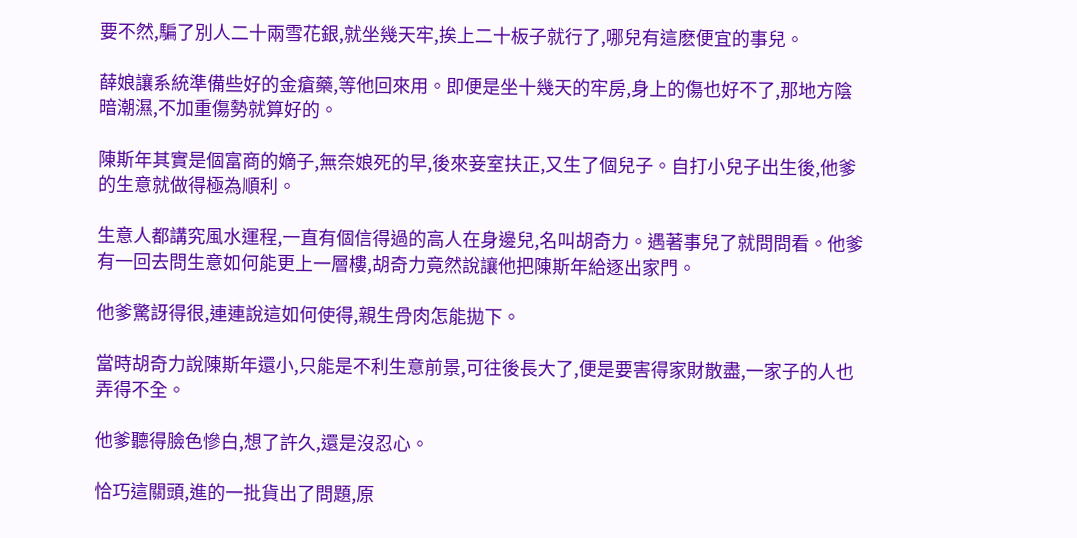要不然,騙了別人二十兩雪花銀,就坐幾天牢,挨上二十板子就行了,哪兒有這麽便宜的事兒。

薛娘讓系統準備些好的金瘡藥,等他回來用。即便是坐十幾天的牢房,身上的傷也好不了,那地方陰暗潮濕,不加重傷勢就算好的。

陳斯年其實是個富商的嫡子,無奈娘死的早,後來妾室扶正,又生了個兒子。自打小兒子出生後,他爹的生意就做得極為順利。

生意人都講究風水運程,一直有個信得過的高人在身邊兒,名叫胡奇力。遇著事兒了就問問看。他爹有一回去問生意如何能更上一層樓,胡奇力竟然說讓他把陳斯年給逐出家門。

他爹驚訝得很,連連說這如何使得,親生骨肉怎能拋下。

當時胡奇力說陳斯年還小,只能是不利生意前景,可往後長大了,便是要害得家財散盡,一家子的人也弄得不全。

他爹聽得臉色慘白,想了許久,還是沒忍心。

恰巧這關頭,進的一批貨出了問題,原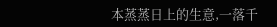本蒸蒸日上的生意,一落千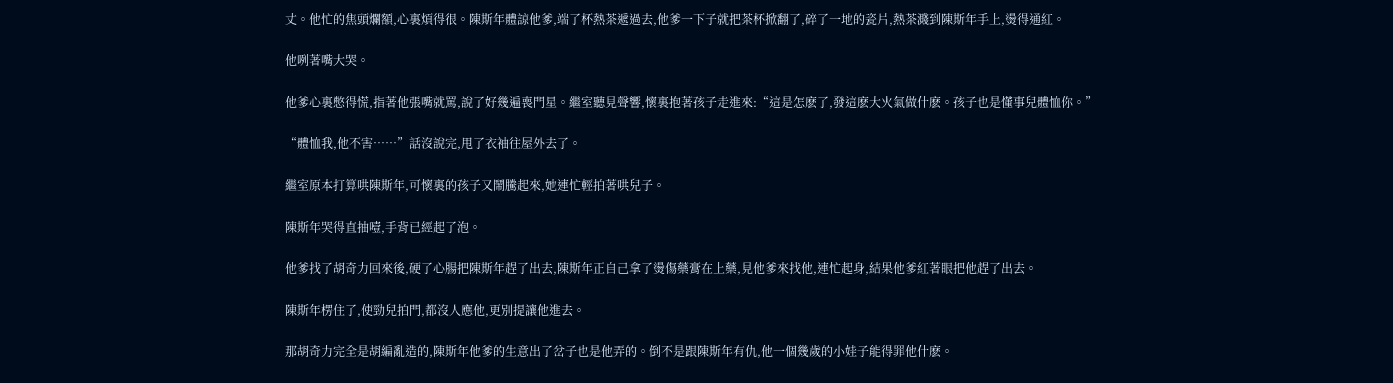丈。他忙的焦頭爛額,心裏煩得很。陳斯年體諒他爹,端了杯熱茶遞過去,他爹一下子就把茶杯掀翻了,碎了一地的瓷片,熱茶濺到陳斯年手上,燙得通紅。

他咧著嘴大哭。

他爹心裏憋得慌,指著他張嘴就罵,說了好幾遍喪門星。繼室聽見聲響,懷裏抱著孩子走進來:“這是怎麽了,發這麽大火氣做什麽。孩子也是懂事兒體恤你。”

“體恤我,他不害……”話沒說完,甩了衣袖往屋外去了。

繼室原本打算哄陳斯年,可懷裏的孩子又鬧騰起來,她連忙輕拍著哄兒子。

陳斯年哭得直抽噎,手背已經起了泡。

他爹找了胡奇力回來後,硬了心腸把陳斯年趕了出去,陳斯年正自己拿了燙傷藥膏在上藥,見他爹來找他,連忙起身,結果他爹紅著眼把他趕了出去。

陳斯年楞住了,使勁兒拍門,都沒人應他,更別提讓他進去。

那胡奇力完全是胡編亂造的,陳斯年他爹的生意出了岔子也是他弄的。倒不是跟陳斯年有仇,他一個幾歲的小娃子能得罪他什麽。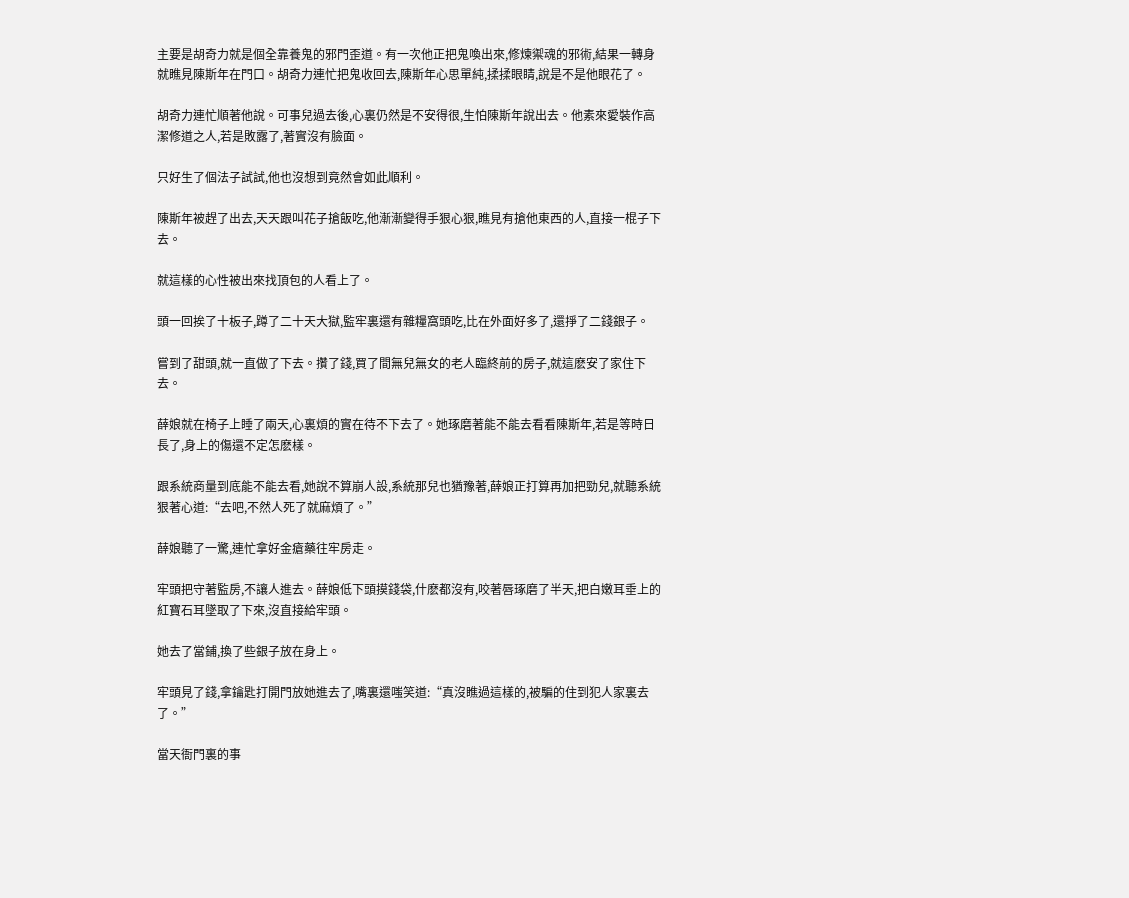主要是胡奇力就是個全靠養鬼的邪門歪道。有一次他正把鬼喚出來,修煉禦魂的邪術,結果一轉身就瞧見陳斯年在門口。胡奇力連忙把鬼收回去,陳斯年心思單純,揉揉眼睛,說是不是他眼花了。

胡奇力連忙順著他說。可事兒過去後,心裏仍然是不安得很,生怕陳斯年說出去。他素來愛裝作高潔修道之人,若是敗露了,著實沒有臉面。

只好生了個法子試試,他也沒想到竟然會如此順利。

陳斯年被趕了出去,天天跟叫花子搶飯吃,他漸漸變得手狠心狠,瞧見有搶他東西的人,直接一棍子下去。

就這樣的心性被出來找頂包的人看上了。

頭一回挨了十板子,蹲了二十天大獄,監牢裏還有雜糧窩頭吃,比在外面好多了,還掙了二錢銀子。

嘗到了甜頭,就一直做了下去。攢了錢,買了間無兒無女的老人臨終前的房子,就這麽安了家住下去。

薛娘就在椅子上睡了兩天,心裏煩的實在待不下去了。她琢磨著能不能去看看陳斯年,若是等時日長了,身上的傷還不定怎麽樣。

跟系統商量到底能不能去看,她說不算崩人設,系統那兒也猶豫著,薛娘正打算再加把勁兒,就聽系統狠著心道:“去吧,不然人死了就麻煩了。”

薛娘聽了一驚,連忙拿好金瘡藥往牢房走。

牢頭把守著監房,不讓人進去。薛娘低下頭摸錢袋,什麽都沒有,咬著唇琢磨了半天,把白嫩耳垂上的紅寶石耳墜取了下來,沒直接給牢頭。

她去了當鋪,換了些銀子放在身上。

牢頭見了錢,拿鑰匙打開門放她進去了,嘴裏還嗤笑道:“真沒瞧過這樣的,被騙的住到犯人家裏去了。”

當天衙門裏的事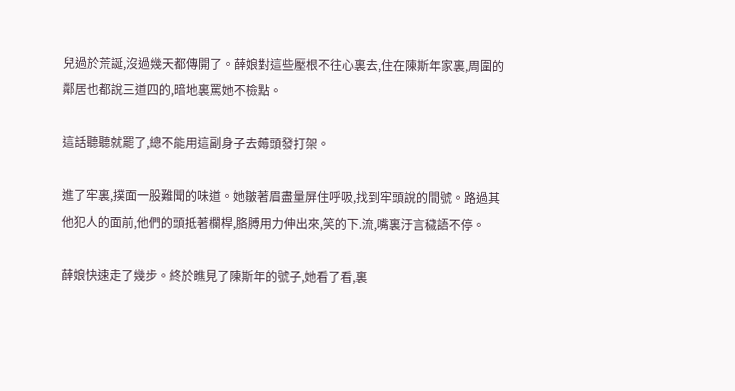兒過於荒誕,沒過幾天都傳開了。薛娘對這些壓根不往心裏去,住在陳斯年家裏,周圍的鄰居也都說三道四的,暗地裏罵她不檢點。

這話聽聽就罷了,總不能用這副身子去薅頭發打架。

進了牢裏,撲面一股難聞的味道。她皺著眉盡量屏住呼吸,找到牢頭說的間號。路過其他犯人的面前,他們的頭抵著欄桿,胳膊用力伸出來,笑的下.流,嘴裏汙言穢語不停。

薛娘快速走了幾步。終於瞧見了陳斯年的號子,她看了看,裏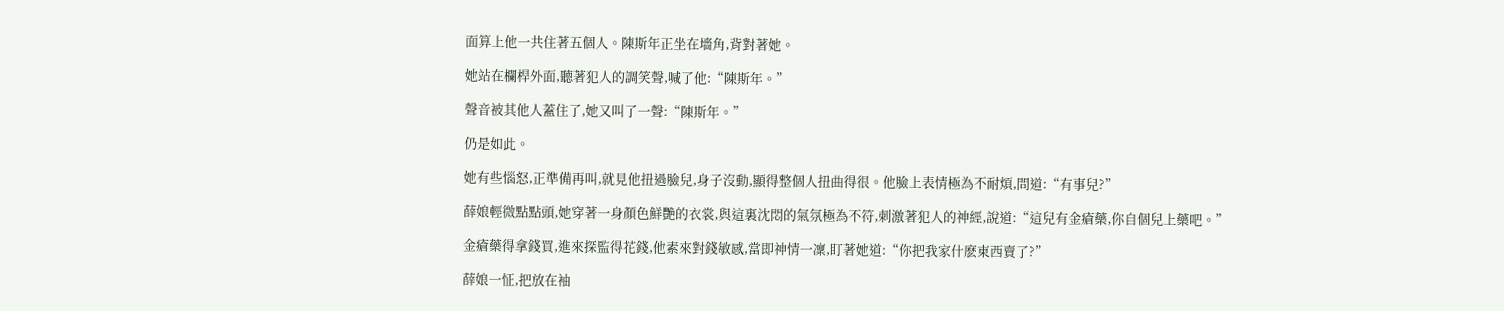面算上他一共住著五個人。陳斯年正坐在墻角,背對著她。

她站在欄桿外面,聽著犯人的調笑聲,喊了他:“陳斯年。”

聲音被其他人蓋住了,她又叫了一聲:“陳斯年。”

仍是如此。

她有些惱怒,正準備再叫,就見他扭過臉兒,身子沒動,顯得整個人扭曲得很。他臉上表情極為不耐煩,問道:“有事兒?”

薛娘輕微點點頭,她穿著一身顏色鮮艷的衣裳,與這裏沈悶的氣氛極為不符,刺激著犯人的神經,說道:“這兒有金瘡藥,你自個兒上藥吧。”

金瘡藥得拿錢買,進來探監得花錢,他素來對錢敏感,當即神情一凜,盯著她道:“你把我家什麽東西賣了?”

薛娘一怔,把放在袖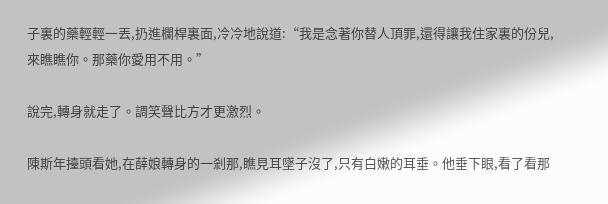子裏的藥輕輕一丟,扔進欄桿裏面,冷冷地說道:“我是念著你替人頂罪,還得讓我住家裏的份兒,來瞧瞧你。那藥你愛用不用。”

說完,轉身就走了。調笑聲比方才更激烈。

陳斯年擡頭看她,在薛娘轉身的一剎那,瞧見耳墜子沒了,只有白嫩的耳垂。他垂下眼,看了看那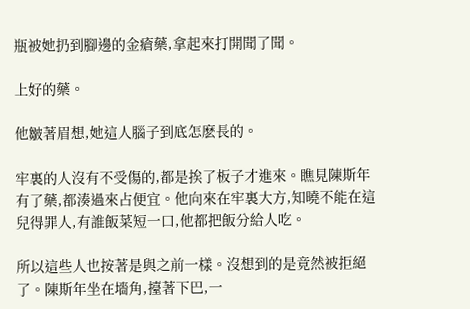瓶被她扔到腳邊的金瘡藥,拿起來打開聞了聞。

上好的藥。

他皺著眉想,她這人腦子到底怎麽長的。

牢裏的人沒有不受傷的,都是挨了板子才進來。瞧見陳斯年有了藥,都湊過來占便宜。他向來在牢裏大方,知曉不能在這兒得罪人,有誰飯菜短一口,他都把飯分給人吃。

所以這些人也按著是與之前一樣。沒想到的是竟然被拒絕了。陳斯年坐在墻角,擡著下巴,一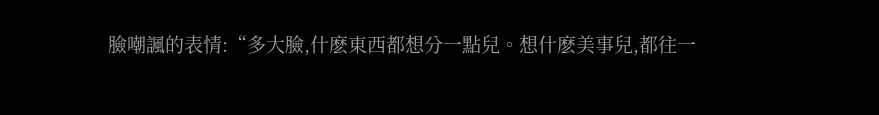臉嘲諷的表情:“多大臉,什麽東西都想分一點兒。想什麽美事兒,都往一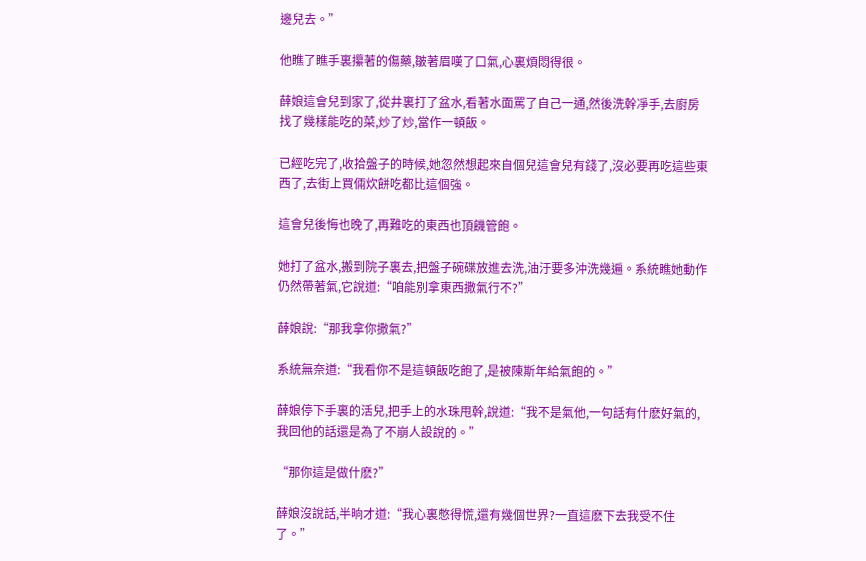邊兒去。”

他瞧了瞧手裏攥著的傷藥,皺著眉嘆了口氣,心裏煩悶得很。

薛娘這會兒到家了,從井裏打了盆水,看著水面罵了自己一通,然後洗幹凈手,去廚房找了幾樣能吃的菜,炒了炒,當作一頓飯。

已經吃完了,收拾盤子的時候,她忽然想起來自個兒這會兒有錢了,沒必要再吃這些東西了,去街上買倆炊餅吃都比這個強。

這會兒後悔也晚了,再難吃的東西也頂饑管飽。

她打了盆水,搬到院子裏去,把盤子碗碟放進去洗,油汙要多沖洗幾遍。系統瞧她動作仍然帶著氣,它說道:“咱能別拿東西撒氣行不?”

薛娘說:“那我拿你撒氣?”

系統無奈道:“我看你不是這頓飯吃飽了,是被陳斯年給氣飽的。”

薛娘停下手裏的活兒,把手上的水珠甩幹,說道:“我不是氣他,一句話有什麽好氣的,我回他的話還是為了不崩人設說的。”

“那你這是做什麽?”

薛娘沒說話,半晌才道:“我心裏憋得慌,還有幾個世界?一直這麽下去我受不住了。”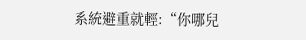系統避重就輕:“你哪兒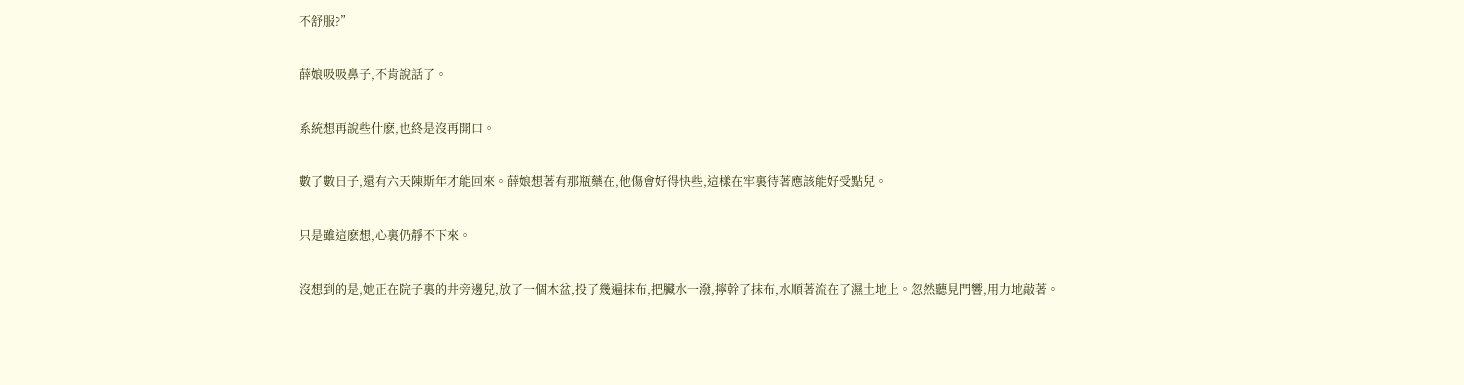不舒服?”

薛娘吸吸鼻子,不肯說話了。

系統想再說些什麽,也終是沒再開口。

數了數日子,還有六天陳斯年才能回來。薛娘想著有那瓶藥在,他傷會好得快些,這樣在牢裏待著應該能好受點兒。

只是雖這麽想,心裏仍靜不下來。

沒想到的是,她正在院子裏的井旁邊兒,放了一個木盆,投了幾遍抹布,把臟水一潑,擰幹了抹布,水順著流在了濕土地上。忽然聽見門響,用力地敲著。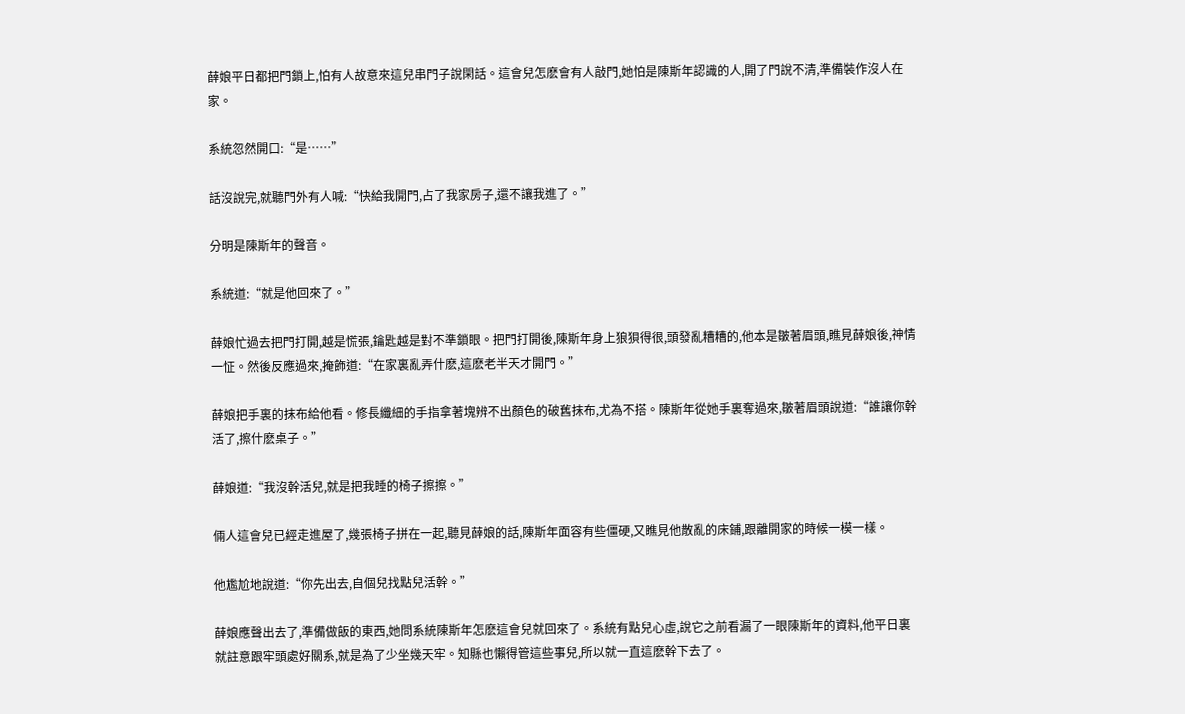薛娘平日都把門鎖上,怕有人故意來這兒串門子說閑話。這會兒怎麽會有人敲門,她怕是陳斯年認識的人,開了門說不清,準備裝作沒人在家。

系統忽然開口:“是……”

話沒說完,就聽門外有人喊:“快給我開門,占了我家房子,還不讓我進了。”

分明是陳斯年的聲音。

系統道:“就是他回來了。”

薛娘忙過去把門打開,越是慌張,鑰匙越是對不準鎖眼。把門打開後,陳斯年身上狼狽得很,頭發亂糟糟的,他本是皺著眉頭,瞧見薛娘後,神情一怔。然後反應過來,掩飾道:“在家裏亂弄什麽,這麽老半天才開門。”

薛娘把手裏的抹布給他看。修長纖細的手指拿著塊辨不出顏色的破舊抹布,尤為不搭。陳斯年從她手裏奪過來,皺著眉頭說道:“誰讓你幹活了,擦什麽桌子。”

薛娘道:“我沒幹活兒,就是把我睡的椅子擦擦。”

倆人這會兒已經走進屋了,幾張椅子拼在一起,聽見薛娘的話,陳斯年面容有些僵硬,又瞧見他散亂的床鋪,跟離開家的時候一模一樣。

他尷尬地說道:“你先出去,自個兒找點兒活幹。”

薛娘應聲出去了,準備做飯的東西,她問系統陳斯年怎麽這會兒就回來了。系統有點兒心虛,說它之前看漏了一眼陳斯年的資料,他平日裏就註意跟牢頭處好關系,就是為了少坐幾天牢。知縣也懶得管這些事兒,所以就一直這麽幹下去了。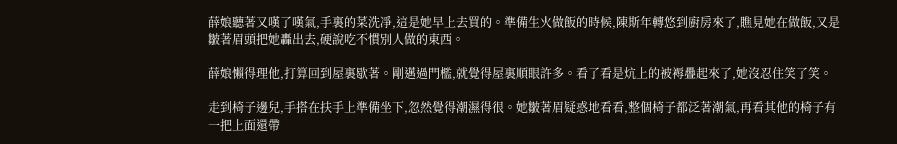薛娘聽著又嘆了嘆氣,手裏的菜洗凈,這是她早上去買的。準備生火做飯的時候,陳斯年轉悠到廚房來了,瞧見她在做飯,又是皺著眉頭把她轟出去,硬說吃不慣別人做的東西。

薛娘懶得理他,打算回到屋裏歇著。剛邁過門檻,就覺得屋裏順眼許多。看了看是炕上的被褥疊起來了,她沒忍住笑了笑。

走到椅子邊兒,手搭在扶手上準備坐下,忽然覺得潮濕得很。她皺著眉疑惑地看看,整個椅子都泛著潮氣,再看其他的椅子有一把上面還帶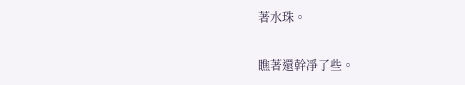著水珠。

瞧著還幹凈了些。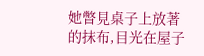她瞥見桌子上放著的抹布,目光在屋子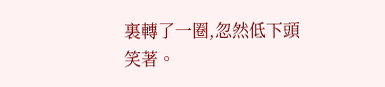裏轉了一圈,忽然低下頭笑著。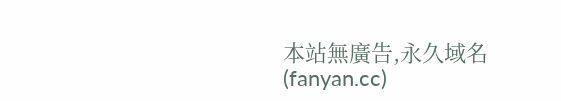本站無廣告,永久域名(fanyan.cc)